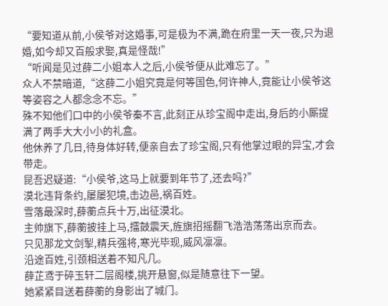“要知道从前,小侯爷对这婚事,可是极为不满,跪在府里一天一夜,只为退婚,如今却又百般求娶,真是怪哉!”
“听闻是见过薛二小姐本人之后,小侯爷便从此难忘了。”
众人不禁暗道,“这薛二小姐究竟是何等国色,何许神人,竟能让小侯爷这等姿容之人都念念不忘。”
殊不知他们口中的小侯爷秦不言,此刻正从珍宝阁中走出,身后的小厮提满了两手大大小小的礼盒。
他休养了几日,待身体好转,便亲自去了珍宝阁,只有他掌过眼的异宝,才会带走。
昆吾迟疑道:“小侯爷,这马上就要到年节了,还去吗?”
漠北违背条约,屡屡犯境,击边邑,祸百姓。
雪落最深时,薛蘅点兵十万,出征漠北。
主帅旗下,薛蘅披挂上马,擂鼓震天,旌旗招摇翻飞浩浩荡荡出京而去。
只见那龙文剑掣,精兵强将,寒光毕现,威风凛凛。
沿途百姓,引颈相送着不知凡几。
薛芷鸢于碎玉轩二层阁楼,挑开悬窗,似是随意往下一望。
她紧紧目送着薛蘅的身影出了城门。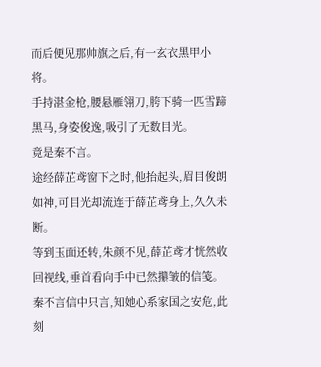而后便见那帅旗之后,有一玄衣黑甲小将。
手持湛金枪,腰悬雁翎刀,胯下骑一匹雪蹄黑马,身姿俊逸,吸引了无数目光。
竟是秦不言。
途经薛芷鸢窗下之时,他抬起头,眉目俊朗如神,可目光却流连于薛芷鸢身上,久久未断。
等到玉面还转,朱颜不见,薛芷鸢才恍然收回视线,垂首看向手中已然攥皱的信笺。
秦不言信中只言,知她心系家国之安危,此刻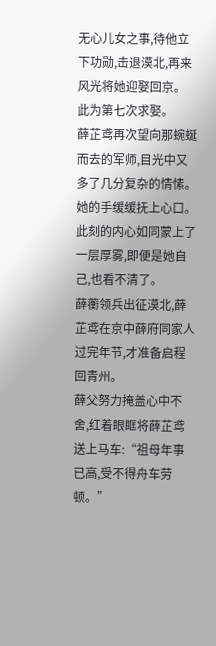无心儿女之事,待他立下功勋,击退漠北,再来风光将她迎娶回京。
此为第七次求娶。
薛芷鸢再次望向那蜿蜒而去的军师,目光中又多了几分复杂的情愫。
她的手缓缓抚上心口。
此刻的内心如同蒙上了一层厚雾,即便是她自己,也看不清了。
薛蘅领兵出征漠北,薛芷鸢在京中薛府同家人过完年节,才准备启程回青州。
薛父努力掩盖心中不舍,红着眼眶将薛芷鸢送上马车:“祖母年事已高,受不得舟车劳顿。”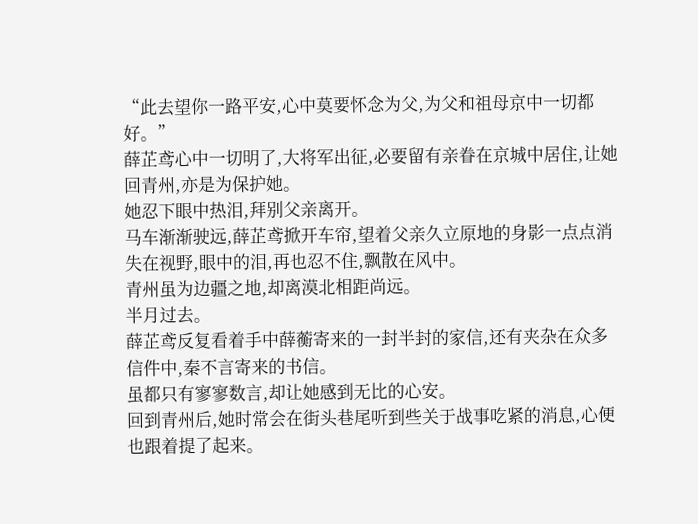“此去望你一路平安,心中莫要怀念为父,为父和祖母京中一切都好。”
薛芷鸢心中一切明了,大将军出征,必要留有亲眷在京城中居住,让她回青州,亦是为保护她。
她忍下眼中热泪,拜别父亲离开。
马车渐渐驶远,薛芷鸢掀开车帘,望着父亲久立原地的身影一点点消失在视野,眼中的泪,再也忍不住,飘散在风中。
青州虽为边疆之地,却离漠北相距尚远。
半月过去。
薛芷鸢反复看着手中薛蘅寄来的一封半封的家信,还有夹杂在众多信件中,秦不言寄来的书信。
虽都只有寥寥数言,却让她感到无比的心安。
回到青州后,她时常会在街头巷尾听到些关于战事吃紧的消息,心便也跟着提了起来。